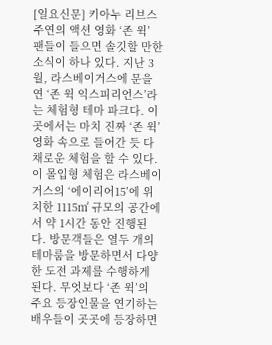[일요신문] 키아누 리브스 주연의 액션 영화 ‘존 윅’ 팬들이 들으면 솔깃할 만한 소식이 하나 있다. 지난 3월, 라스베이거스에 문을 연 ‘존 윅 익스피리언스’라는 체험형 테마 파크다. 이곳에서는 마치 진짜 ‘존 윅’ 영화 속으로 들어간 듯 다채로운 체험을 할 수 있다.
이 몰입형 체험은 라스베이거스의 ‘에이리어15’에 위치한 1115㎡ 규모의 공간에서 약 1시간 동안 진행된다. 방문객들은 열두 개의 테마룸을 방문하면서 다양한 도전 과제를 수행하게 된다. 무엇보다 ‘존 윅’의 주요 등장인물을 연기하는 배우들이 곳곳에 등장하면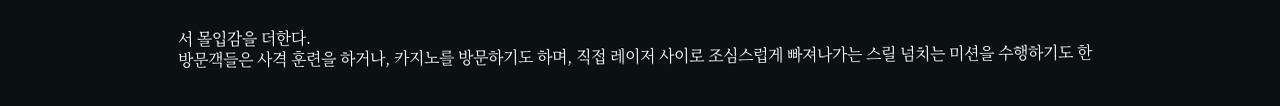서 몰입감을 더한다.
방문객들은 사격 훈련을 하거나, 카지노를 방문하기도 하며, 직접 레이저 사이로 조심스럽게 빠져나가는 스릴 넘치는 미션을 수행하기도 한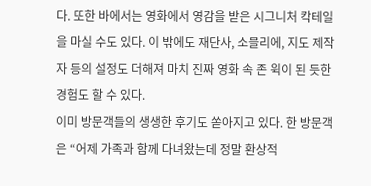다. 또한 바에서는 영화에서 영감을 받은 시그니처 칵테일을 마실 수도 있다. 이 밖에도 재단사, 소믈리에, 지도 제작자 등의 설정도 더해져 마치 진짜 영화 속 존 윅이 된 듯한 경험도 할 수 있다.
이미 방문객들의 생생한 후기도 쏟아지고 있다. 한 방문객은 “어제 가족과 함께 다녀왔는데 정말 환상적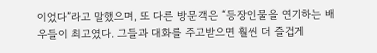이었다”라고 말했으며, 또 다른 방문객은 “등장인물을 연기하는 배우들이 최고였다. 그들과 대화를 주고받으면 훨씬 더 즐겁게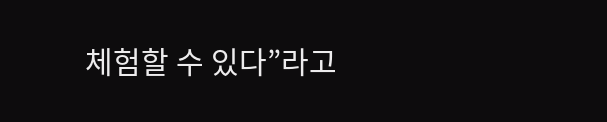체험할 수 있다”라고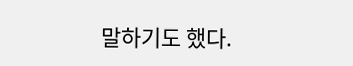말하기도 했다.